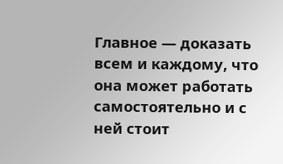Главное — доказать всем и каждому, что она может работать самостоятельно и с ней стоит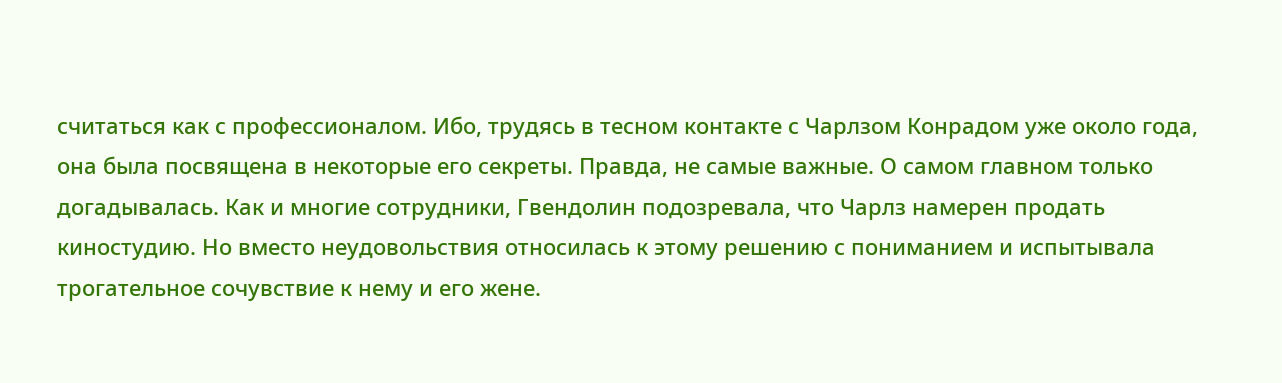считаться как с профессионалом. Ибо, трудясь в тесном контакте с Чарлзом Конрадом уже около года, она была посвящена в некоторые его секреты. Правда, не самые важные. О самом главном только догадывалась. Как и многие сотрудники, Гвендолин подозревала, что Чарлз намерен продать киностудию. Но вместо неудовольствия относилась к этому решению с пониманием и испытывала трогательное сочувствие к нему и его жене.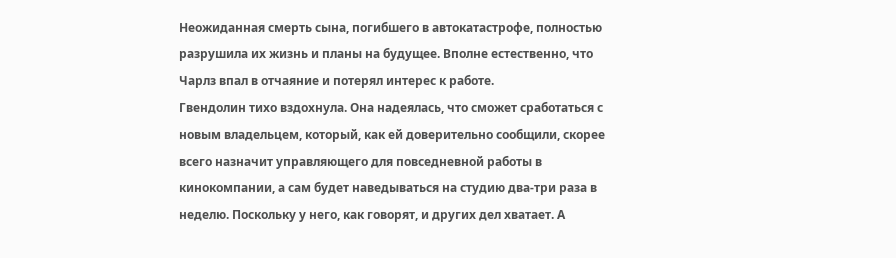Неожиданная смерть сына, погибшего в автокатастрофе, полностью разрушила их жизнь и планы на будущее. Вполне естественно, что Чарлз впал в отчаяние и потерял интерес к работе.
Гвендолин тихо вздохнула. Она надеялась, что сможет сработаться с новым владельцем, который, как ей доверительно сообщили, скорее всего назначит управляющего для повседневной работы в кинокомпании, а сам будет наведываться на студию два-три раза в неделю. Поскольку у него, как говорят, и других дел хватает. А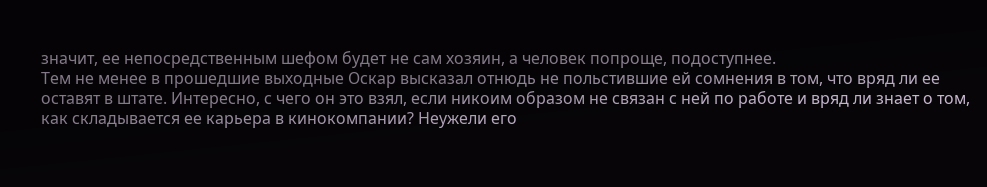значит, ее непосредственным шефом будет не сам хозяин, а человек попроще, подоступнее.
Тем не менее в прошедшие выходные Оскар высказал отнюдь не польстившие ей сомнения в том, что вряд ли ее оставят в штате. Интересно, с чего он это взял, если никоим образом не связан с ней по работе и вряд ли знает о том, как складывается ее карьера в кинокомпании? Неужели его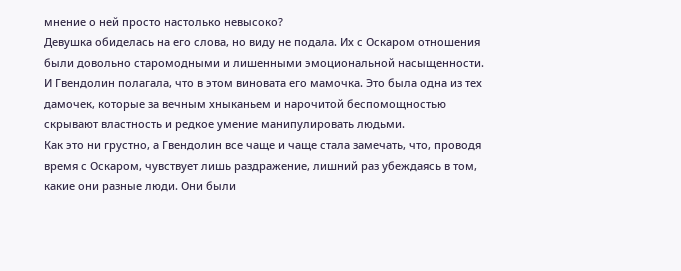мнение о ней просто настолько невысоко?
Девушка обиделась на его слова, но виду не подала. Их с Оскаром отношения были довольно старомодными и лишенными эмоциональной насыщенности. И Гвендолин полагала, что в этом виновата его мамочка. Это была одна из тех дамочек, которые за вечным хныканьем и нарочитой беспомощностью скрывают властность и редкое умение манипулировать людьми.
Как это ни грустно, а Гвендолин все чаще и чаще стала замечать, что, проводя время с Оскаром, чувствует лишь раздражение, лишний раз убеждаясь в том, какие они разные люди. Они были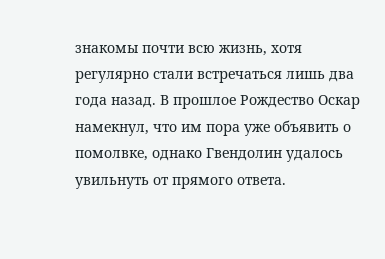знакомы почти всю жизнь, хотя регулярно стали встречаться лишь два года назад. В прошлое Рождество Оскар намекнул, что им пора уже объявить о помолвке, однако Гвендолин удалось увильнуть от прямого ответа.